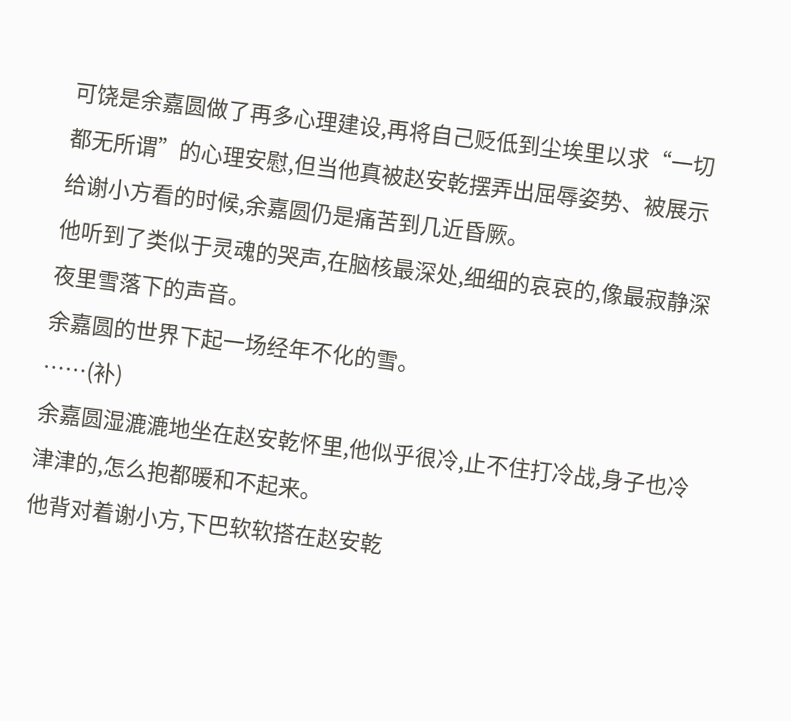可饶是余嘉圆做了再多心理建设,再将自己贬低到尘埃里以求“一切都无所谓”的心理安慰,但当他真被赵安乾摆弄出屈辱姿势、被展示给谢小方看的时候,余嘉圆仍是痛苦到几近昏厥。
他听到了类似于灵魂的哭声,在脑核最深处,细细的哀哀的,像最寂静深夜里雪落下的声音。
余嘉圆的世界下起一场经年不化的雪。
……(补)
余嘉圆湿漉漉地坐在赵安乾怀里,他似乎很冷,止不住打冷战,身子也冷津津的,怎么抱都暖和不起来。
他背对着谢小方,下巴软软搭在赵安乾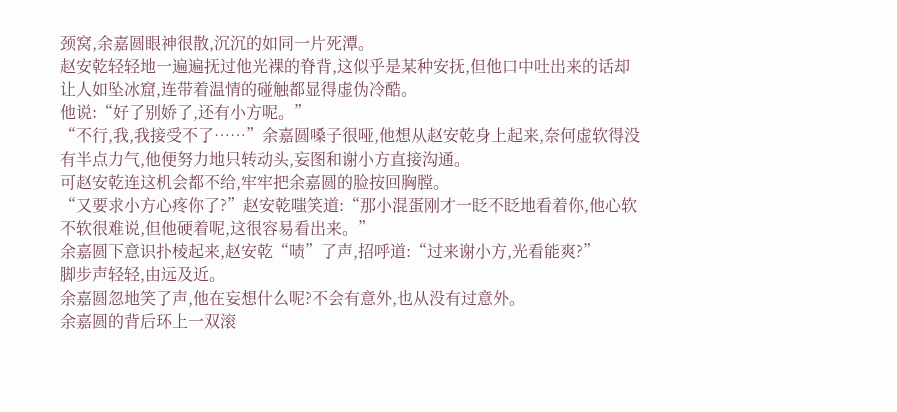颈窝,余嘉圆眼神很散,沉沉的如同一片死潭。
赵安乾轻轻地一遍遍抚过他光裸的脊背,这似乎是某种安抚,但他口中吐出来的话却让人如坠冰窟,连带着温情的碰触都显得虚伪冷酷。
他说:“好了别娇了,还有小方呢。”
“不行,我,我接受不了……”余嘉圆嗓子很哑,他想从赵安乾身上起来,奈何虚软得没有半点力气,他便努力地只转动头,妄图和谢小方直接沟通。
可赵安乾连这机会都不给,牢牢把余嘉圆的脸按回胸膛。
“又要求小方心疼你了?”赵安乾嗤笑道:“那小混蛋刚才一眨不眨地看着你,他心软不软很难说,但他硬着呢,这很容易看出来。”
余嘉圆下意识扑棱起来,赵安乾“啧”了声,招呼道:“过来谢小方,光看能爽?”
脚步声轻轻,由远及近。
余嘉圆忽地笑了声,他在妄想什么呢?不会有意外,也从没有过意外。
余嘉圆的背后环上一双滚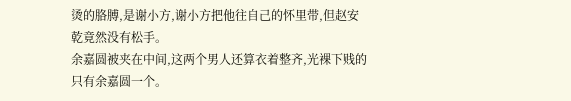烫的胳膊,是谢小方,谢小方把他往自己的怀里带,但赵安乾竟然没有松手。
余嘉圆被夹在中间,这两个男人还算衣着整齐,光裸下贱的只有余嘉圆一个。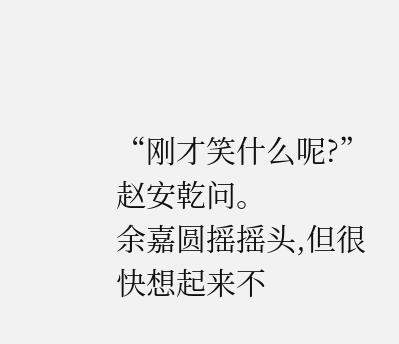“刚才笑什么呢?”赵安乾问。
余嘉圆摇摇头,但很快想起来不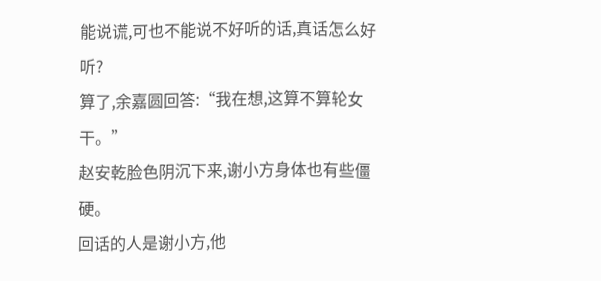能说谎,可也不能说不好听的话,真话怎么好听?
算了,余嘉圆回答:“我在想,这算不算轮女干。”
赵安乾脸色阴沉下来,谢小方身体也有些僵硬。
回话的人是谢小方,他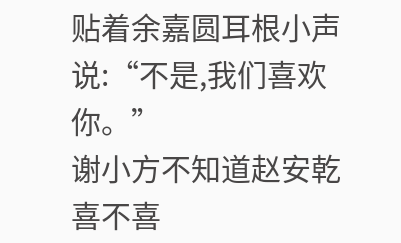贴着余嘉圆耳根小声说:“不是,我们喜欢你。”
谢小方不知道赵安乾喜不喜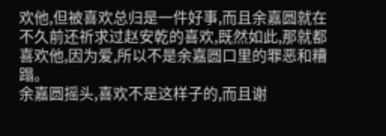欢他,但被喜欢总归是一件好事,而且余嘉圆就在不久前还祈求过赵安乾的喜欢,既然如此,那就都喜欢他,因为爱,所以不是余嘉圆口里的罪恶和糟蹋。
余嘉圆摇头,喜欢不是这样子的,而且谢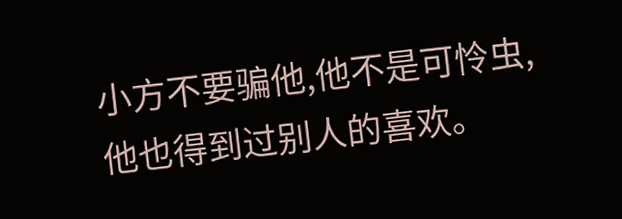小方不要骗他,他不是可怜虫,他也得到过别人的喜欢。